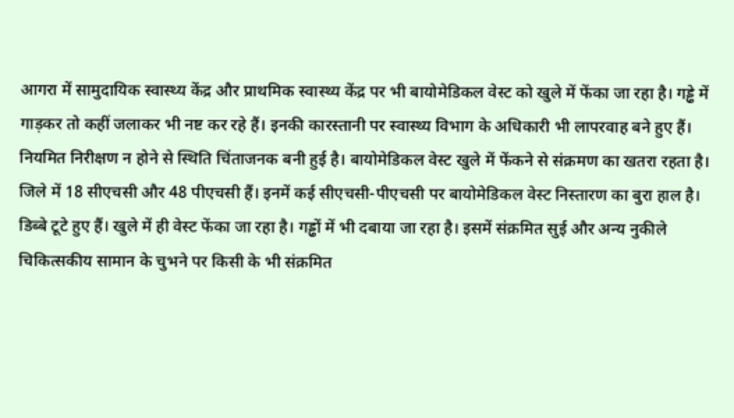आगरा में सामुदायिक स्वास्थ्य केंद्र और प्राथमिक स्वास्थ्य केंद्र पर भी बायोमेडिकल वेस्ट को खुले में फेंका जा रहा है। गड्ढे में गाड़कर तो कहीं जलाकर भी नष्ट कर रहे हैं। इनकी कारस्तानी पर स्वास्थ्य विभाग के अधिकारी भी लापरवाह बने हुए हैं। नियमित निरीक्षण न होने से स्थिति चिंताजनक बनी हुई है। बायोमेडिकल वेस्ट खुले में फेंकने से संक्रमण का खतरा रहता है। जिले में 18 सीएचसी और 48 पीएचसी हैं। इनमें कई सीएचसी-पीएचसी पर बायोमेडिकल वेस्ट निस्तारण का बुरा हाल है। डिब्बे टूटे हुए हैं। खुले में ही वेस्ट फेंका जा रहा है। गड्ढों में भी दबाया जा रहा है। इसमें संक्रमित सुई और अन्य नुकीले चिकित्सकीय सामान के चुभने पर किसी के भी संक्रमित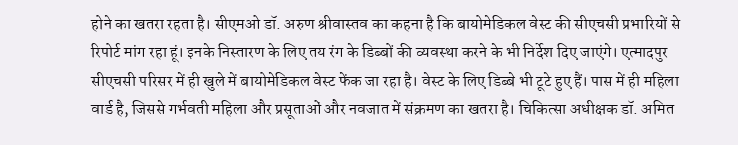होने का खतरा रहता है। सीएमओ डॉ. अरुण श्रीवास्तव का कहना है कि बायोमेडिकल वेस्ट की सीएचसी प्रभारियों से रिपोर्ट मांग रहा हूं। इनके निस्तारण के लिए तय रंग के डिब्बों की व्यवस्था करने के भी निर्देश दिए जाएंगे। एत्मादपुर सीएचसी परिसर में ही खुले में बायोमेडिकल वेस्ट फेंक जा रहा है। वेस्ट के लिए डिब्बे भी टूटे हुए हैं। पास में ही महिला वार्ड है, जिससे गर्भवती महिला और प्रसूताओं और नवजात में संक्रमण का खतरा है। चिकित्सा अधीक्षक डॉ. अमित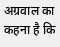अग्रवाल का कहना है कि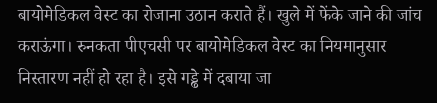बायोमेडिकल वेस्ट का रोजाना उठान कराते हैं। खुले में फेंके जाने की जांच कराऊंगा। रुनकता पीएचसी पर बायोमेडिकल वेस्ट का नियमानुसार निस्तारण नहीं हो रहा है। इसे गड्ढे में दबाया जा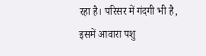रहा है। परिसर में गंदगी भी है, इसमें आवारा पशु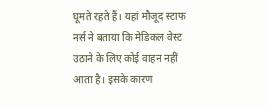घूमते रहते हैं। यहां मौजूद स्टाफ नर्स ने बताया कि मेडिकल वेस्ट उठाने के लिए कोई वाहन नहीं आता है। इसके कारण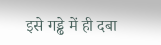इसे गड्ढे में ही दबा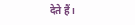देते हैं।